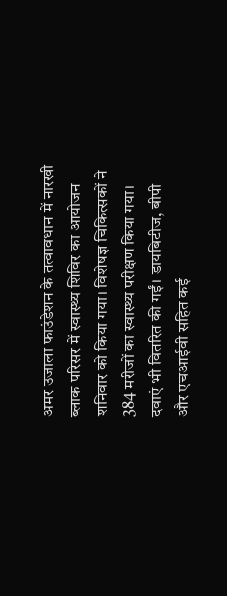अमर उजाला फाउंडेशन के तत्वावधान में नारखी ब्लाक परिसर में स्वास्थ्य शिविर का आयोजन शनिवार को किया गया। विशेषज्ञ चिकित्सकों ने 384 मरीजों का स्वास्थ्य परीक्षण किया गया। दवाएं भी वितरित की गईं। डायबिटीज, बीपी और एचआईवी सहित कई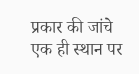प्रकार की जांचे एक ही स्थान पर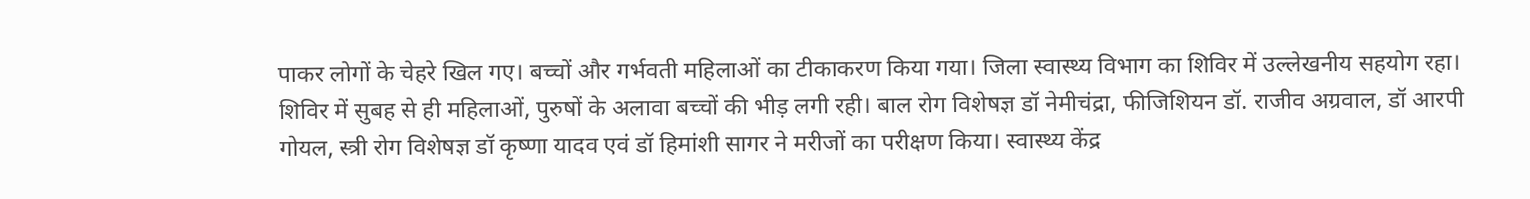पाकर लोगों के चेहरे खिल गए। बच्चों और गर्भवती महिलाओं का टीकाकरण किया गया। जिला स्वास्थ्य विभाग का शिविर में उल्लेखनीय सहयोग रहा।
शिविर में सुबह से ही महिलाओं, पुरुषों के अलावा बच्चों की भीड़ लगी रही। बाल रोग विशेषज्ञ डॉ नेमीचंद्रा, फीजिशियन डॉ. राजीव अग्रवाल, डॉ आरपी गोयल, स्त्री रोग विशेषज्ञ डॉ कृष्णा यादव एवं डॉ हिमांशी सागर ने मरीजों का परीक्षण किया। स्वास्थ्य केंद्र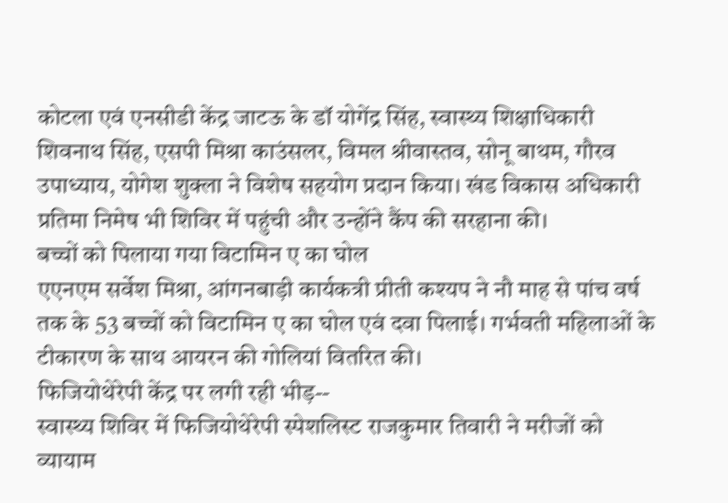कोटला एवं एनसीडी केंद्र जाटऊ के डॉ योगेंद्र सिंह, स्वास्थ्य शिक्षाधिकारी शिवनाथ सिंह, एसपी मिश्रा काउंसलर, विमल श्रीवास्तव, सोनू बाथम, गौरव उपाध्याय, योगेश शुक्ला ने विशेष सहयोग प्रदान किया। खंड विकास अधिकारी प्रतिमा निमेष भी शिविर में पहुंची और उन्होंने कैंप की सरहाना की।
बच्चों को पिलाया गया विटामिन ए का घोल
एएनएम सर्वेश मिश्रा, आंगनबाड़ी कार्यकत्री प्रीती कश्यप ने नौ माह से पांच वर्ष तक के 53 बच्चों को विटामिन ए का घोल एवं दवा पिलाई। गर्भवती महिलाओं के टीकारण के साथ आयरन की गोलियां वितरित की।
फिजियोथेरेपी केंद्र पर लगी रही भीड़--
स्वास्थ्य शिविर में फिजियोथेरेपी स्पेशलिस्ट राजकुमार तिवारी ने मरीजों को व्यायाम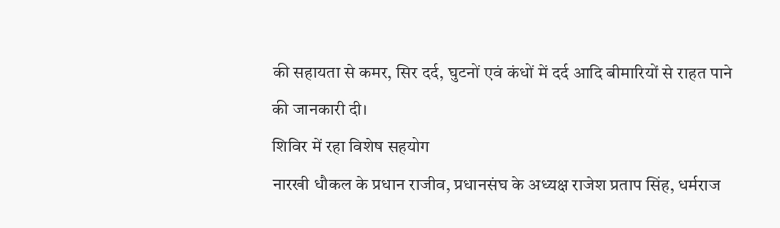की सहायता से कमर, सिर दर्द, घुटनों एवं कंधों में दर्द आदि बीमारियों से राहत पाने की जानकारी दी।
शिविर में रहा विशेष सहयोग
नारखी धौकल के प्रधान राजीव, प्रधानसंघ के अध्यक्ष राजेश प्रताप सिंह, धर्मराज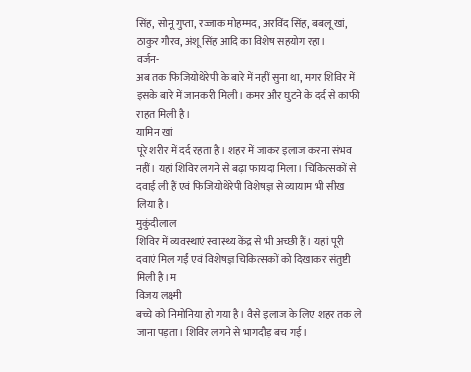सिंह, सोनू गुप्ता, रज्जाक मोहम्मद, अरविंद सिंह, बबलू खां, ठाकुर गौरव, अंशू सिंह आदि का विशेष सहयोग रहा।
वर्जन-
अब तक फिजियोथेरेपी के बारे में नहीं सुना था, मगर शिविर में इसके बारे में जानकरी मिली। कमर और घुटने के दर्द से काफी राहत मिली है।
यामिन खां
पूरे शरीर में दर्द रहता है। शहर में जाकर इलाज करना संभव नहीं। यहां शिविर लगने से बढ़ा फायदा मिला। चिकित्सकों से दवाई ली हैं एवं फिजियोथेरेपी विशेषज्ञ से व्यायाम भी सीख लिया है।
मुकुंदीलाल
शिविर में व्यवस्थाएं स्वास्थ्य केंद्र से भी अच्छी हैं। यहां पूरी दवाएं मिल गईं एवं विशेषज्ञ चिकित्सकों को दिखाकर संतुष्टी मिली है।म
विजय लक्ष्मी
बच्चे को निमोनिया हो गया है। वैसे इलाज के लिए शहर तक ले जाना पड़ता। शिविर लगने से भागदौड़ बच गई।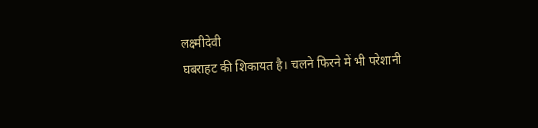लक्ष्मीदेवी
घबराहट की शिकायत है। चलने फिरने में भी परेशानी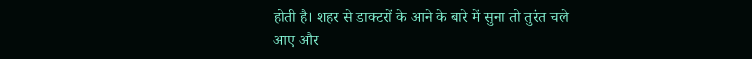होती है। शहर से डाक्टरों के आने के बारे में सुना तो तुरंत चले आए और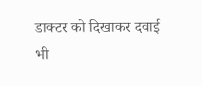डाक्टर को दिखाकर दवाई भी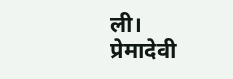ली।
प्रेमादेवी